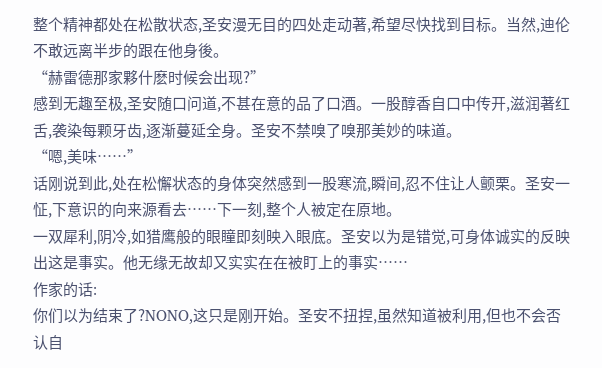整个精神都处在松散状态,圣安漫无目的四处走动著,希望尽快找到目标。当然,迪伦不敢远离半步的跟在他身後。
“赫雷德那家夥什麽时候会出现?”
感到无趣至极,圣安随口问道,不甚在意的品了口酒。一股醇香自口中传开,滋润著红舌,袭染每颗牙齿,逐渐蔓延全身。圣安不禁嗅了嗅那美妙的味道。
“嗯,美味……”
话刚说到此,处在松懈状态的身体突然感到一股寒流,瞬间,忍不住让人颤栗。圣安一怔,下意识的向来源看去……下一刻,整个人被定在原地。
一双犀利,阴冷,如猎鹰般的眼瞳即刻映入眼底。圣安以为是错觉,可身体诚实的反映出这是事实。他无缘无故却又实实在在被盯上的事实……
作家的话:
你们以为结束了?NONO,这只是刚开始。圣安不扭捏,虽然知道被利用,但也不会否认自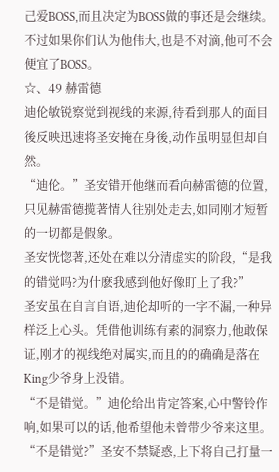己爱BOSS,而且决定为BOSS做的事还是会继续。不过如果你们认为他伟大,也是不对滴,他可不会便宜了BOSS。
☆、49 赫雷德
迪伦敏锐察觉到视线的来源,待看到那人的面目後反映迅速将圣安掩在身後,动作虽明显但却自然。
“迪伦。”圣安错开他继而看向赫雷德的位置,只见赫雷德揽著情人往别处走去,如同刚才短暂的一切都是假象。
圣安恍惚著,还处在难以分清虚实的阶段,“是我的错觉吗?为什麽我感到他好像盯上了我?”
圣安虽在自言自语,迪伦却听的一字不漏,一种异样泛上心头。凭借他训练有素的洞察力,他敢保证,刚才的视线绝对属实,而且的的确确是落在King少爷身上没错。
“不是错觉。”迪伦给出肯定答案,心中警铃作响,如果可以的话,他希望他未曾带少爷来这里。
“不是错觉?”圣安不禁疑惑,上下将自己打量一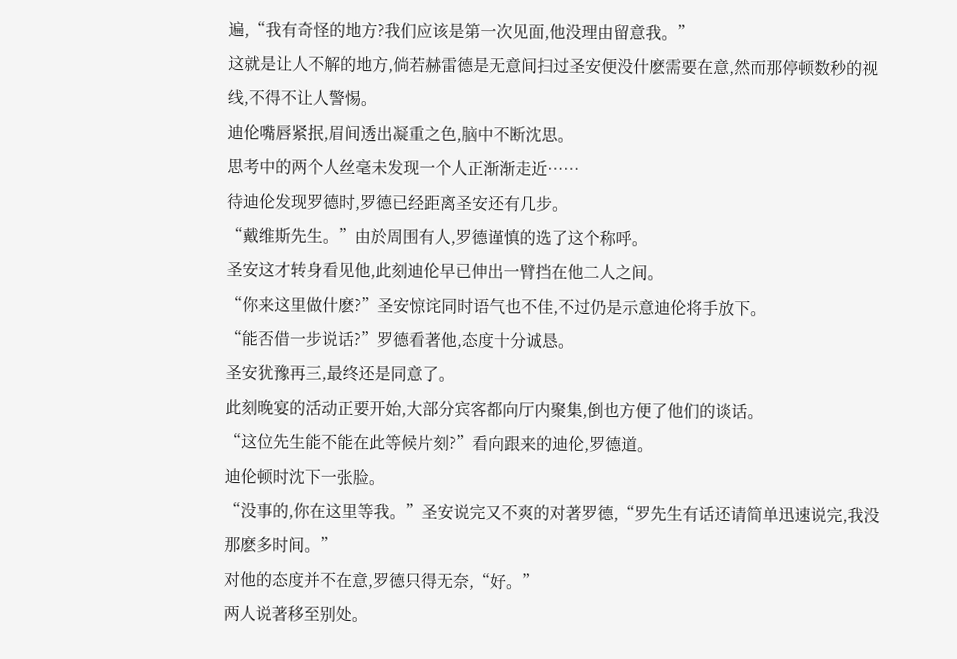遍,“我有奇怪的地方?我们应该是第一次见面,他没理由留意我。”
这就是让人不解的地方,倘若赫雷德是无意间扫过圣安便没什麽需要在意,然而那停顿数秒的视线,不得不让人警惕。
迪伦嘴唇紧抿,眉间透出凝重之色,脑中不断沈思。
思考中的两个人丝毫未发现一个人正渐渐走近……
待迪伦发现罗德时,罗德已经距离圣安还有几步。
“戴维斯先生。”由於周围有人,罗德谨慎的选了这个称呼。
圣安这才转身看见他,此刻迪伦早已伸出一臂挡在他二人之间。
“你来这里做什麽?”圣安惊诧同时语气也不佳,不过仍是示意迪伦将手放下。
“能否借一步说话?”罗德看著他,态度十分诚恳。
圣安犹豫再三,最终还是同意了。
此刻晚宴的活动正要开始,大部分宾客都向厅内聚集,倒也方便了他们的谈话。
“这位先生能不能在此等候片刻?”看向跟来的迪伦,罗德道。
迪伦顿时沈下一张脸。
“没事的,你在这里等我。”圣安说完又不爽的对著罗德,“罗先生有话还请简单迅速说完,我没那麽多时间。”
对他的态度并不在意,罗德只得无奈,“好。”
两人说著移至别处。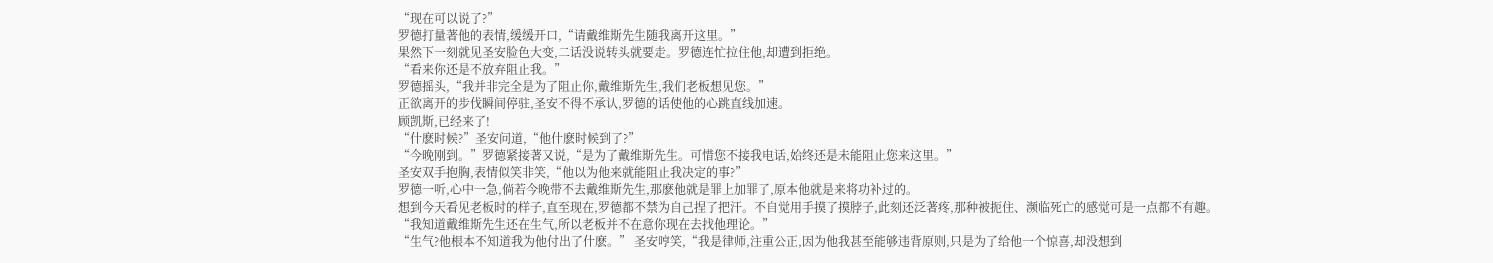“现在可以说了?”
罗德打量著他的表情,缓缓开口,“请戴维斯先生随我离开这里。”
果然下一刻就见圣安脸色大变,二话没说转头就要走。罗德连忙拉住他,却遭到拒绝。
“看来你还是不放弃阻止我。”
罗德摇头,“我并非完全是为了阻止你,戴维斯先生,我们老板想见您。”
正欲离开的步伐瞬间停驻,圣安不得不承认,罗德的话使他的心跳直线加速。
顾凯斯,已经来了!
“什麽时候?”圣安问道,“他什麽时候到了?”
“今晚刚到。”罗德紧接著又说,“是为了戴维斯先生。可惜您不接我电话,始终还是未能阻止您来这里。”
圣安双手抱胸,表情似笑非笑,“他以为他来就能阻止我决定的事?”
罗德一听,心中一急,倘若今晚带不去戴维斯先生,那麽他就是罪上加罪了,原本他就是来将功补过的。
想到今天看见老板时的样子,直至现在,罗德都不禁为自己捏了把汗。不自觉用手摸了摸脖子,此刻还泛著疼,那种被扼住、濒临死亡的感觉可是一点都不有趣。
“我知道戴维斯先生还在生气,所以老板并不在意你现在去找他理论。”
“生气?他根本不知道我为他付出了什麽。” 圣安哼笑,“我是律师,注重公正,因为他我甚至能够违背原则,只是为了给他一个惊喜,却没想到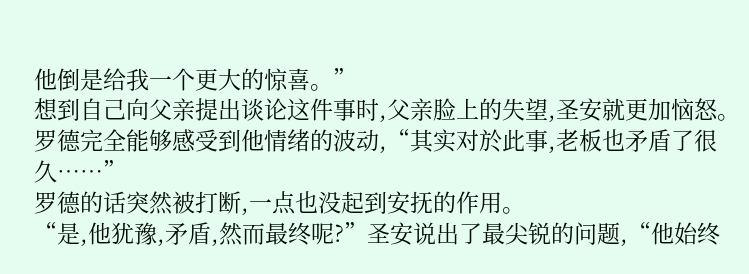他倒是给我一个更大的惊喜。”
想到自己向父亲提出谈论这件事时,父亲脸上的失望,圣安就更加恼怒。
罗德完全能够感受到他情绪的波动,“其实对於此事,老板也矛盾了很久……”
罗德的话突然被打断,一点也没起到安抚的作用。
“是,他犹豫,矛盾,然而最终呢?”圣安说出了最尖锐的问题,“他始终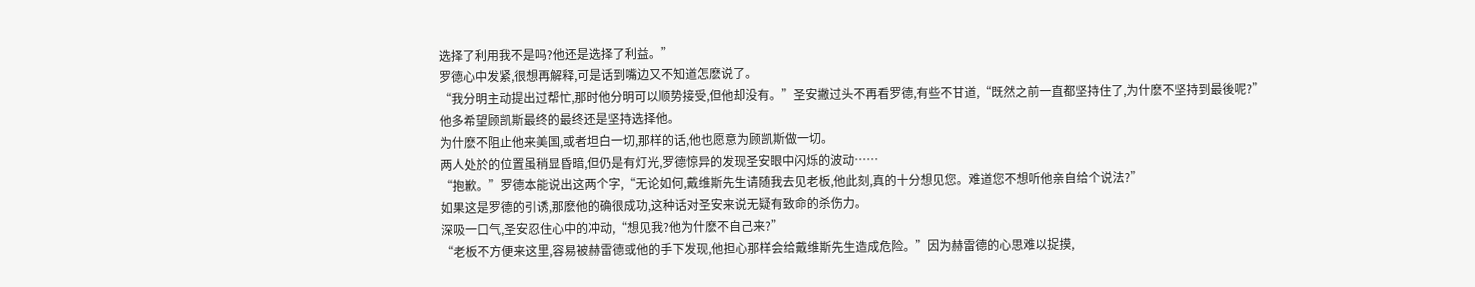选择了利用我不是吗?他还是选择了利益。”
罗德心中发紧,很想再解释,可是话到嘴边又不知道怎麽说了。
“我分明主动提出过帮忙,那时他分明可以顺势接受,但他却没有。”圣安撇过头不再看罗德,有些不甘道,“既然之前一直都坚持住了,为什麽不坚持到最後呢?”
他多希望顾凯斯最终的最终还是坚持选择他。
为什麽不阻止他来美国,或者坦白一切,那样的话,他也愿意为顾凯斯做一切。
两人处於的位置虽稍显昏暗,但仍是有灯光,罗德惊异的发现圣安眼中闪烁的波动……
“抱歉。”罗德本能说出这两个字,“无论如何,戴维斯先生请随我去见老板,他此刻,真的十分想见您。难道您不想听他亲自给个说法?”
如果这是罗德的引诱,那麽他的确很成功,这种话对圣安来说无疑有致命的杀伤力。
深吸一口气,圣安忍住心中的冲动,“想见我?他为什麽不自己来?”
“老板不方便来这里,容易被赫雷德或他的手下发现,他担心那样会给戴维斯先生造成危险。”因为赫雷德的心思难以捉摸,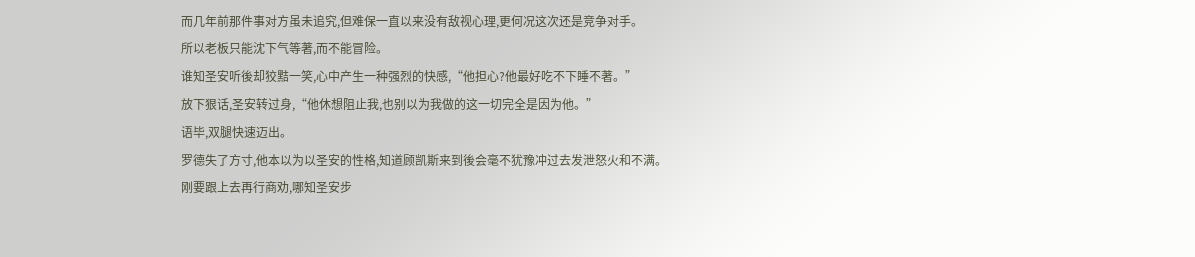而几年前那件事对方虽未追究,但难保一直以来没有敌视心理,更何况这次还是竞争对手。
所以老板只能沈下气等著,而不能冒险。
谁知圣安听後却狡黠一笑,心中产生一种强烈的快感,“他担心?他最好吃不下睡不著。”
放下狠话,圣安转过身,“他休想阻止我,也别以为我做的这一切完全是因为他。”
语毕,双腿快速迈出。
罗德失了方寸,他本以为以圣安的性格,知道顾凯斯来到後会毫不犹豫冲过去发泄怒火和不满。
刚要跟上去再行商劝,哪知圣安步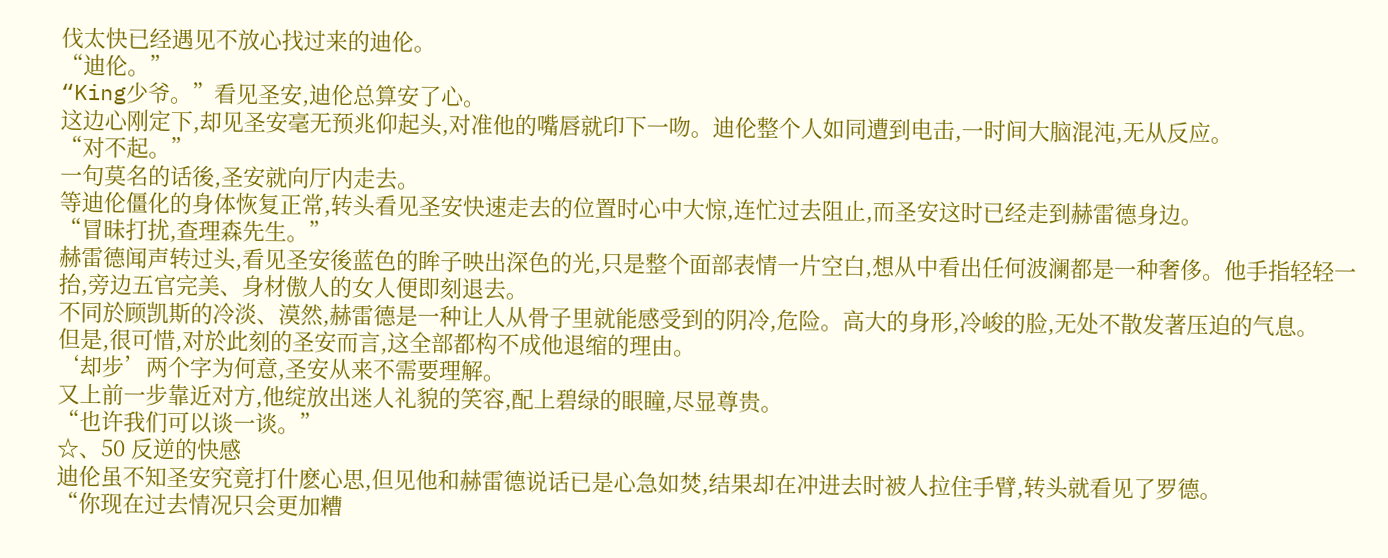伐太快已经遇见不放心找过来的迪伦。
“迪伦。”
“King少爷。”看见圣安,迪伦总算安了心。
这边心刚定下,却见圣安毫无预兆仰起头,对准他的嘴唇就印下一吻。迪伦整个人如同遭到电击,一时间大脑混沌,无从反应。
“对不起。”
一句莫名的话後,圣安就向厅内走去。
等迪伦僵化的身体恢复正常,转头看见圣安快速走去的位置时心中大惊,连忙过去阻止,而圣安这时已经走到赫雷德身边。
“冒昧打扰,查理森先生。”
赫雷德闻声转过头,看见圣安後蓝色的眸子映出深色的光,只是整个面部表情一片空白,想从中看出任何波澜都是一种奢侈。他手指轻轻一抬,旁边五官完美、身材傲人的女人便即刻退去。
不同於顾凯斯的冷淡、漠然,赫雷德是一种让人从骨子里就能感受到的阴冷,危险。高大的身形,冷峻的脸,无处不散发著压迫的气息。
但是,很可惜,对於此刻的圣安而言,这全部都构不成他退缩的理由。
‘却步’两个字为何意,圣安从来不需要理解。
又上前一步靠近对方,他绽放出迷人礼貌的笑容,配上碧绿的眼瞳,尽显尊贵。
“也许我们可以谈一谈。”
☆、50 反逆的快感
迪伦虽不知圣安究竟打什麽心思,但见他和赫雷德说话已是心急如焚,结果却在冲进去时被人拉住手臂,转头就看见了罗德。
“你现在过去情况只会更加糟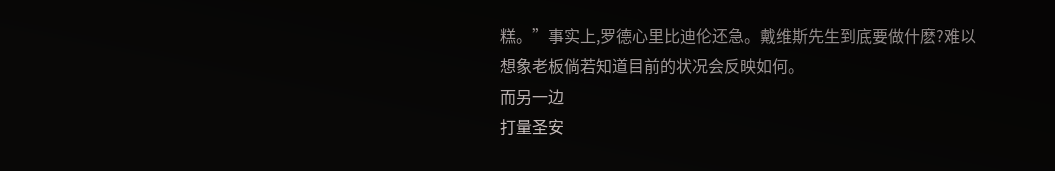糕。”事实上,罗德心里比迪伦还急。戴维斯先生到底要做什麽?难以想象老板倘若知道目前的状况会反映如何。
而另一边
打量圣安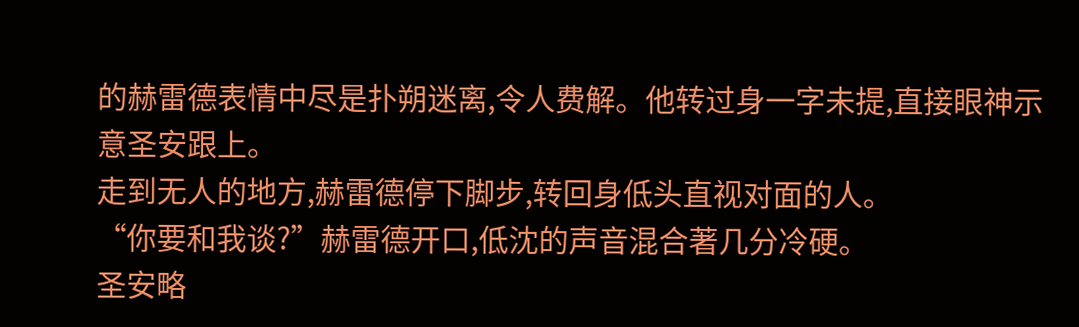的赫雷德表情中尽是扑朔迷离,令人费解。他转过身一字未提,直接眼神示意圣安跟上。
走到无人的地方,赫雷德停下脚步,转回身低头直视对面的人。
“你要和我谈?”赫雷德开口,低沈的声音混合著几分冷硬。
圣安略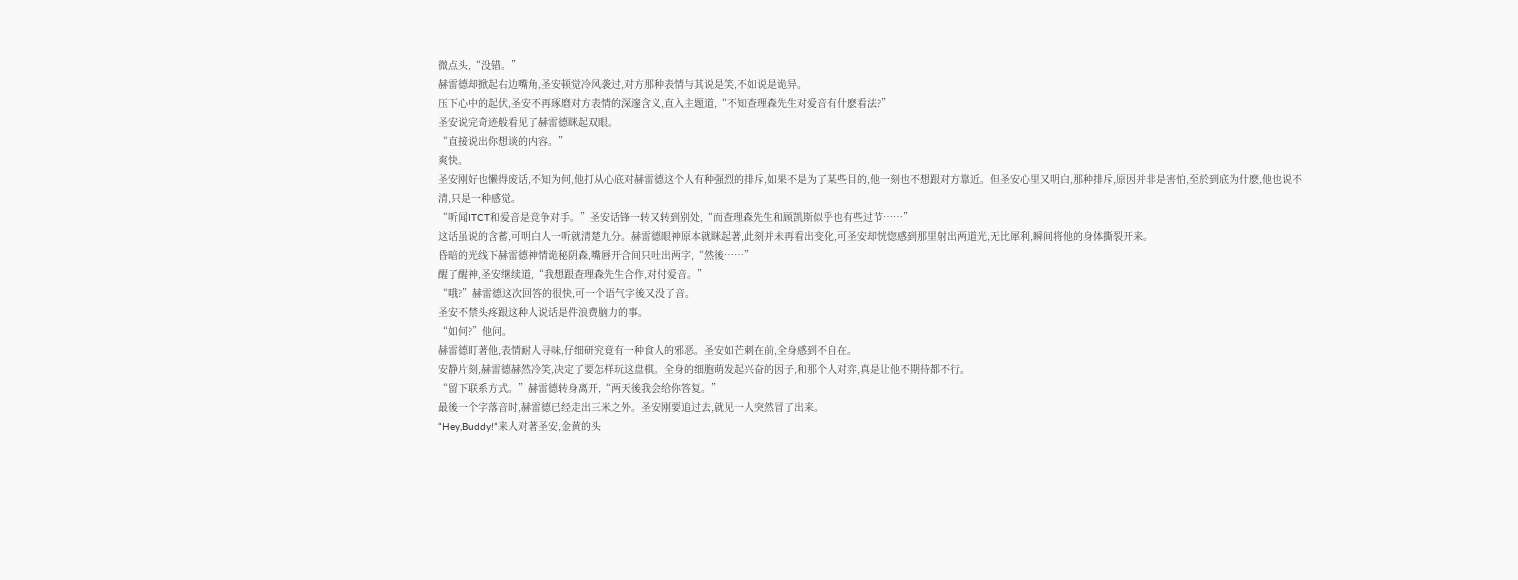微点头,“没错。”
赫雷德却掀起右边嘴角,圣安顿觉冷风袭过,对方那种表情与其说是笑,不如说是诡异。
压下心中的起伏,圣安不再琢磨对方表情的深邃含义,直入主题道,“不知查理森先生对爱音有什麽看法?”
圣安说完奇迹般看见了赫雷德眯起双眼。
“直接说出你想谈的内容。”
爽快。
圣安刚好也懒得废话,不知为何,他打从心底对赫雷德这个人有种强烈的排斥,如果不是为了某些目的,他一刻也不想跟对方靠近。但圣安心里又明白,那种排斥,原因并非是害怕,至於到底为什麽,他也说不清,只是一种感觉。
“听闻ITCT和爱音是竞争对手。”圣安话锋一转又转到别处,“而查理森先生和顾凯斯似乎也有些过节……”
这话虽说的含蓄,可明白人一听就清楚九分。赫雷德眼神原本就眯起著,此刻并未再看出变化,可圣安却恍惚感到那里射出两道光,无比犀利,瞬间将他的身体撕裂开来。
昏暗的光线下赫雷德神情诡秘阴森,嘴唇开合间只吐出两字,“然後……”
醒了醒神,圣安继续道,“我想跟查理森先生合作,对付爱音。”
“哦?”赫雷德这次回答的很快,可一个语气字後又没了音。
圣安不禁头疼跟这种人说话是件浪费脑力的事。
“如何?”他问。
赫雷德盯著他,表情耐人寻味,仔细研究竟有一种食人的邪恶。圣安如芒刺在前,全身感到不自在。
安静片刻,赫雷德赫然冷笑,决定了要怎样玩这盘棋。全身的细胞萌发起兴奋的因子,和那个人对弈,真是让他不期待都不行。
“留下联系方式。”赫雷德转身离开,“两天後我会给你答复。”
最後一个字落音时,赫雷德已经走出三米之外。圣安刚要追过去,就见一人突然冒了出来。
“Hey,Buddy!”来人对著圣安,金黄的头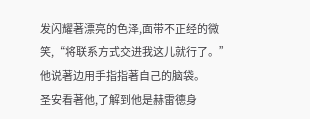发闪耀著漂亮的色泽,面带不正经的微笑,“将联系方式交进我这儿就行了。”
他说著边用手指指著自己的脑袋。
圣安看著他,了解到他是赫雷德身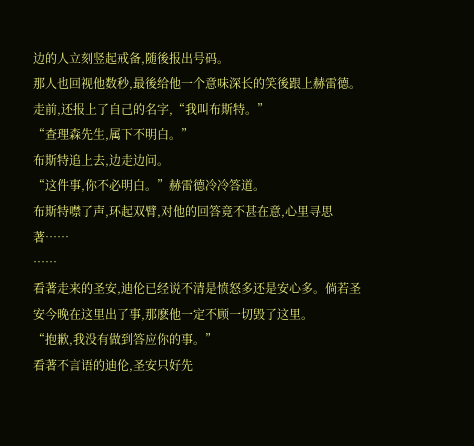边的人立刻竖起戒备,随後报出号码。
那人也回视他数秒,最後给他一个意味深长的笑後跟上赫雷德。走前,还报上了自己的名字,“我叫布斯特。”
“查理森先生,属下不明白。”
布斯特追上去,边走边问。
“这件事,你不必明白。”赫雷德冷冷答道。
布斯特噤了声,环起双臂,对他的回答竟不甚在意,心里寻思著……
……
看著走来的圣安,迪伦已经说不清是愤怒多还是安心多。倘若圣安今晚在这里出了事,那麽他一定不顾一切毁了这里。
“抱歉,我没有做到答应你的事。”
看著不言语的迪伦,圣安只好先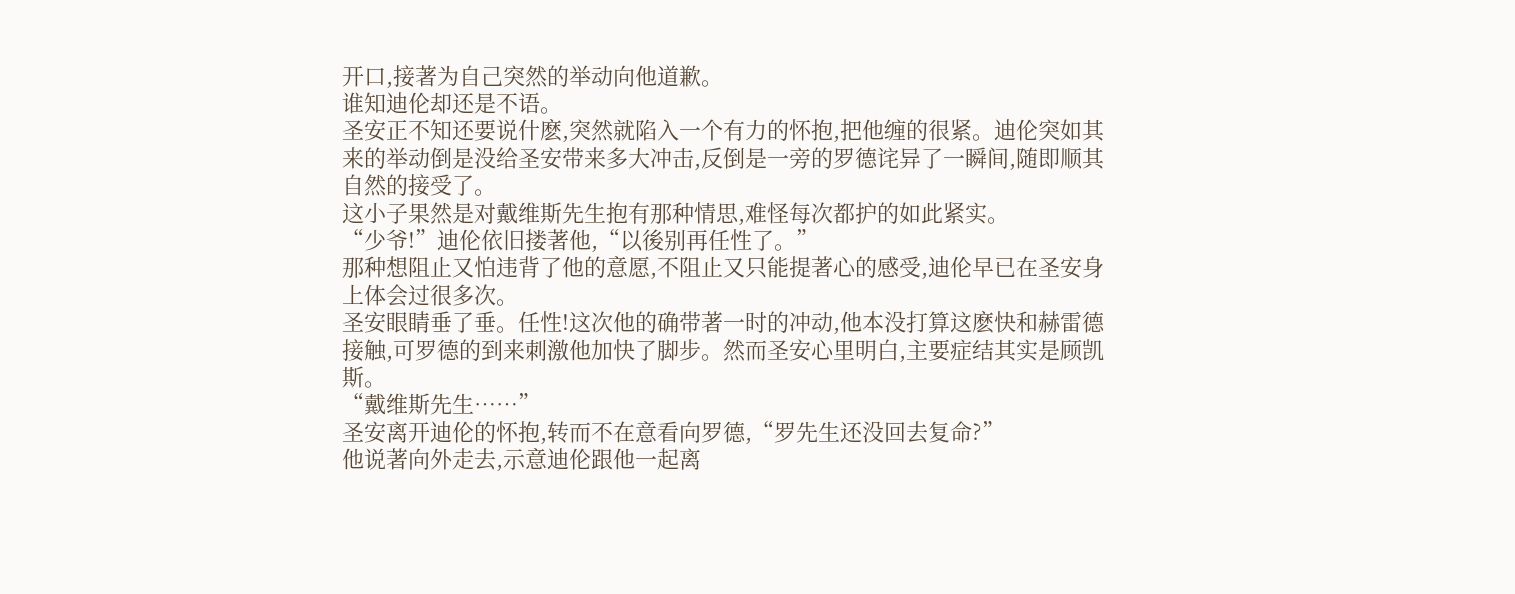开口,接著为自己突然的举动向他道歉。
谁知迪伦却还是不语。
圣安正不知还要说什麽,突然就陷入一个有力的怀抱,把他缠的很紧。迪伦突如其来的举动倒是没给圣安带来多大冲击,反倒是一旁的罗德诧异了一瞬间,随即顺其自然的接受了。
这小子果然是对戴维斯先生抱有那种情思,难怪每次都护的如此紧实。
“少爷!”迪伦依旧搂著他,“以後别再任性了。”
那种想阻止又怕违背了他的意愿,不阻止又只能提著心的感受,迪伦早已在圣安身上体会过很多次。
圣安眼睛垂了垂。任性!这次他的确带著一时的冲动,他本没打算这麽快和赫雷德接触,可罗德的到来刺激他加快了脚步。然而圣安心里明白,主要症结其实是顾凯斯。
“戴维斯先生……”
圣安离开迪伦的怀抱,转而不在意看向罗德,“罗先生还没回去复命?”
他说著向外走去,示意迪伦跟他一起离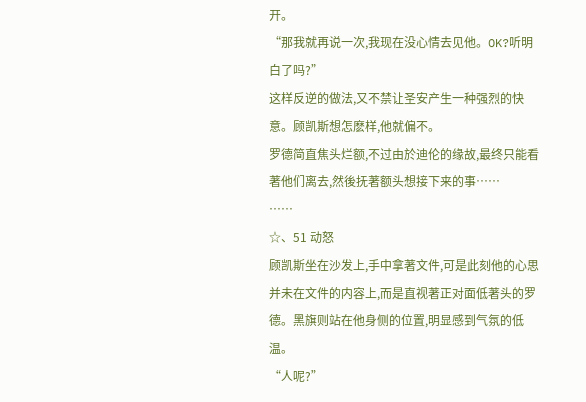开。
“那我就再说一次,我现在没心情去见他。OK?听明白了吗?”
这样反逆的做法,又不禁让圣安产生一种强烈的快意。顾凯斯想怎麽样,他就偏不。
罗德简直焦头烂额,不过由於迪伦的缘故,最终只能看著他们离去,然後抚著额头想接下来的事……
……
☆、51 动怒
顾凯斯坐在沙发上,手中拿著文件,可是此刻他的心思并未在文件的内容上,而是直视著正对面低著头的罗德。黑旗则站在他身侧的位置,明显感到气氛的低温。
“人呢?”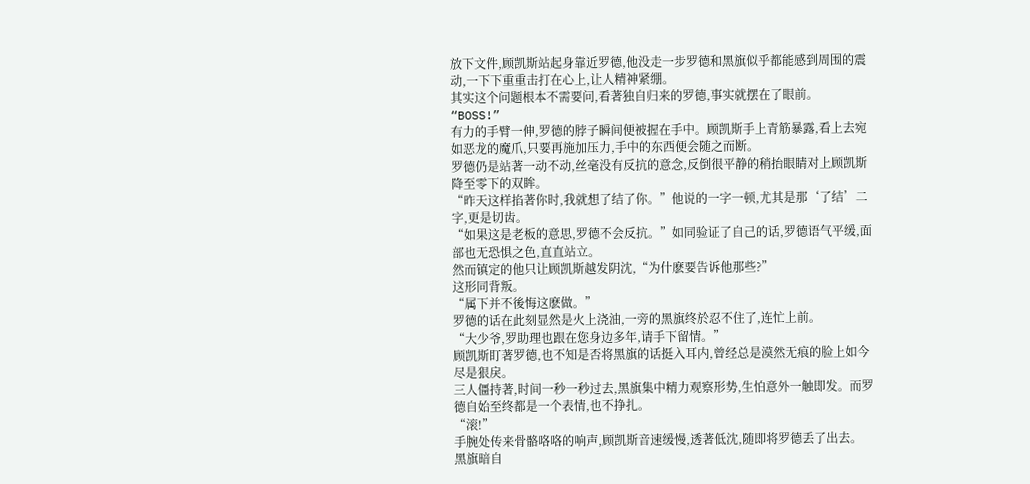放下文件,顾凯斯站起身靠近罗德,他没走一步罗德和黑旗似乎都能感到周围的震动,一下下重重击打在心上,让人精神紧绷。
其实这个问题根本不需要问,看著独自归来的罗德,事实就摆在了眼前。
“BOSS!”
有力的手臂一伸,罗德的脖子瞬间便被握在手中。顾凯斯手上青筋暴露,看上去宛如恶龙的魔爪,只要再施加压力,手中的东西便会随之而断。
罗德仍是站著一动不动,丝毫没有反抗的意念,反倒很平静的稍抬眼睛对上顾凯斯降至零下的双眸。
“昨天这样掐著你时,我就想了结了你。”他说的一字一顿,尤其是那‘了结’二字,更是切齿。
“如果这是老板的意思,罗德不会反抗。”如同验证了自己的话,罗德语气平缓,面部也无恐惧之色,直直站立。
然而镇定的他只让顾凯斯越发阴沈,“为什麽要告诉他那些?”
这形同背叛。
“属下并不後悔这麽做。”
罗德的话在此刻显然是火上浇油,一旁的黑旗终於忍不住了,连忙上前。
“大少爷,罗助理也跟在您身边多年,请手下留情。”
顾凯斯盯著罗德,也不知是否将黑旗的话挺入耳内,曾经总是漠然无痕的脸上如今尽是狠戾。
三人僵持著,时间一秒一秒过去,黑旗集中精力观察形势,生怕意外一触即发。而罗德自始至终都是一个表情,也不挣扎。
“滚!”
手腕处传来骨骼咯咯的响声,顾凯斯音速缓慢,透著低沈,随即将罗德丢了出去。
黑旗暗自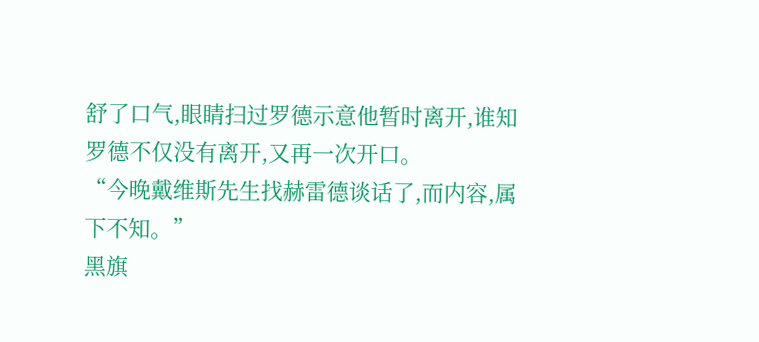舒了口气,眼睛扫过罗德示意他暂时离开,谁知罗德不仅没有离开,又再一次开口。
“今晚戴维斯先生找赫雷德谈话了,而内容,属下不知。”
黑旗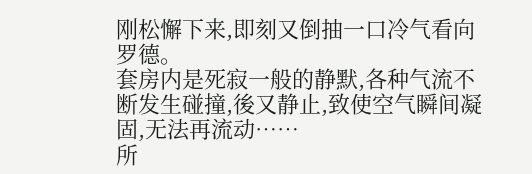刚松懈下来,即刻又倒抽一口冷气看向罗德。
套房内是死寂一般的静默,各种气流不断发生碰撞,後又静止,致使空气瞬间凝固,无法再流动……
所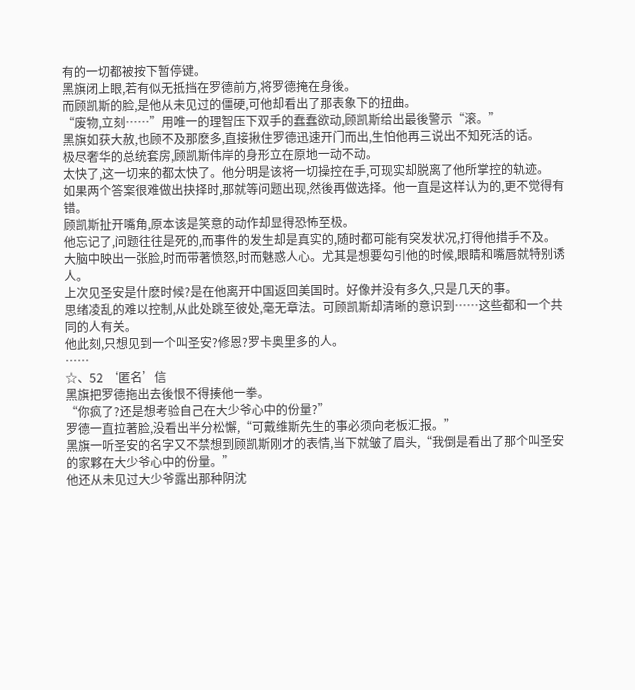有的一切都被按下暂停键。
黑旗闭上眼,若有似无抵挡在罗德前方,将罗德掩在身後。
而顾凯斯的脸,是他从未见过的僵硬,可他却看出了那表象下的扭曲。
“废物,立刻……”用唯一的理智压下双手的蠢蠢欲动,顾凯斯给出最後警示“滚。”
黑旗如获大赦,也顾不及那麽多,直接揪住罗德迅速开门而出,生怕他再三说出不知死活的话。
极尽奢华的总统套房,顾凯斯伟岸的身形立在原地一动不动。
太快了,这一切来的都太快了。他分明是该将一切操控在手,可现实却脱离了他所掌控的轨迹。
如果两个答案很难做出抉择时,那就等问题出现,然後再做选择。他一直是这样认为的,更不觉得有错。
顾凯斯扯开嘴角,原本该是笑意的动作却显得恐怖至极。
他忘记了,问题往往是死的,而事件的发生却是真实的,随时都可能有突发状况,打得他措手不及。
大脑中映出一张脸,时而带著愤怒,时而魅惑人心。尤其是想要勾引他的时候,眼睛和嘴唇就特别诱人。
上次见圣安是什麽时候?是在他离开中国返回美国时。好像并没有多久,只是几天的事。
思绪凌乱的难以控制,从此处跳至彼处,毫无章法。可顾凯斯却清晰的意识到……这些都和一个共同的人有关。
他此刻,只想见到一个叫圣安?修恩?罗卡奥里多的人。
……
☆、52 ‘匿名’信
黑旗把罗德拖出去後恨不得揍他一拳。
“你疯了?还是想考验自己在大少爷心中的份量?”
罗德一直拉著脸,没看出半分松懈,“可戴维斯先生的事必须向老板汇报。”
黑旗一听圣安的名字又不禁想到顾凯斯刚才的表情,当下就皱了眉头,“我倒是看出了那个叫圣安的家夥在大少爷心中的份量。”
他还从未见过大少爷露出那种阴沈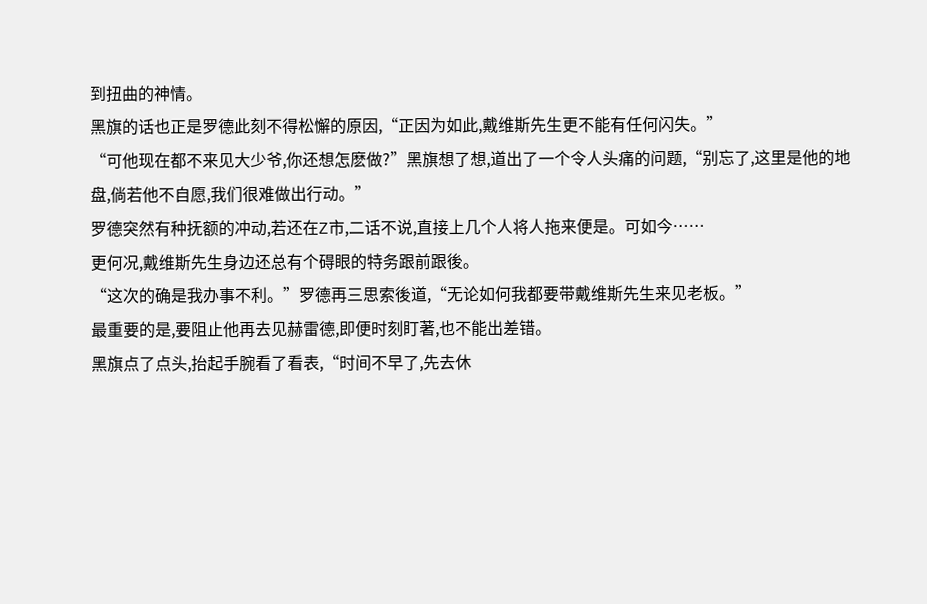到扭曲的神情。
黑旗的话也正是罗德此刻不得松懈的原因,“正因为如此,戴维斯先生更不能有任何闪失。”
“可他现在都不来见大少爷,你还想怎麽做?”黑旗想了想,道出了一个令人头痛的问题,“别忘了,这里是他的地盘,倘若他不自愿,我们很难做出行动。”
罗德突然有种抚额的冲动,若还在Z市,二话不说,直接上几个人将人拖来便是。可如今……
更何况,戴维斯先生身边还总有个碍眼的特务跟前跟後。
“这次的确是我办事不利。”罗德再三思索後道,“无论如何我都要带戴维斯先生来见老板。”
最重要的是,要阻止他再去见赫雷德,即便时刻盯著,也不能出差错。
黑旗点了点头,抬起手腕看了看表,“时间不早了,先去休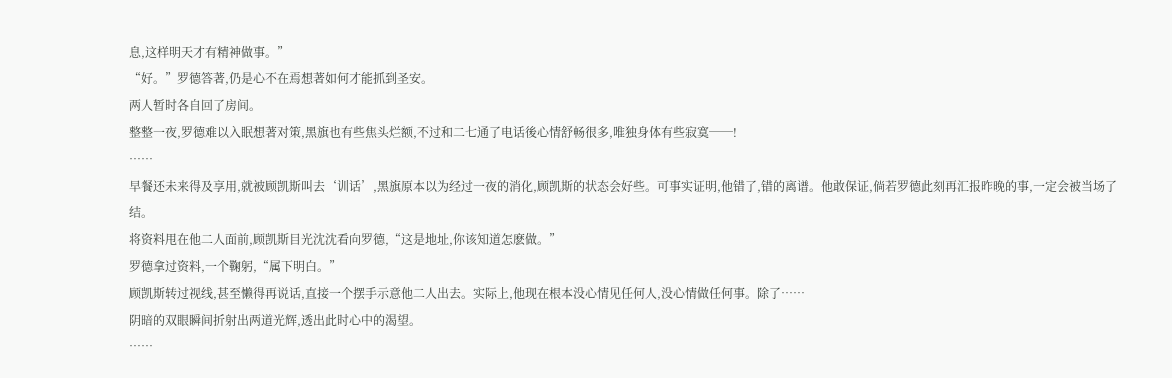息,这样明天才有精神做事。”
“好。”罗德答著,仍是心不在焉想著如何才能抓到圣安。
两人暂时各自回了房间。
整整一夜,罗德难以入眠想著对策,黑旗也有些焦头烂额,不过和二七通了电话後心情舒畅很多,唯独身体有些寂寞──!
……
早餐还未来得及享用,就被顾凯斯叫去‘训话’,黑旗原本以为经过一夜的消化,顾凯斯的状态会好些。可事实证明,他错了,错的离谱。他敢保证,倘若罗德此刻再汇报昨晚的事,一定会被当场了结。
将资料甩在他二人面前,顾凯斯目光沈沈看向罗德,“这是地址,你该知道怎麽做。”
罗德拿过资料,一个鞠躬,“属下明白。”
顾凯斯转过视线,甚至懒得再说话,直接一个摆手示意他二人出去。实际上,他现在根本没心情见任何人,没心情做任何事。除了……
阴暗的双眼瞬间折射出两道光辉,透出此时心中的渴望。
……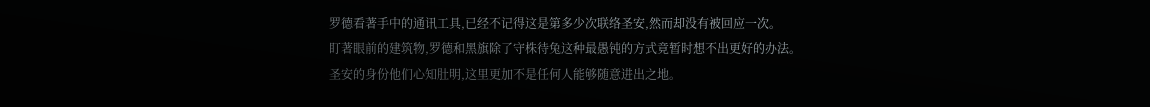罗德看著手中的通讯工具,已经不记得这是第多少次联络圣安,然而却没有被回应一次。
盯著眼前的建筑物,罗德和黑旗除了守株待兔这种最愚钝的方式竟暂时想不出更好的办法。
圣安的身份他们心知肚明,这里更加不是任何人能够随意进出之地。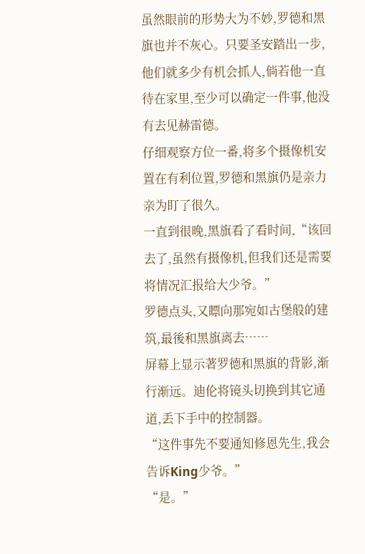虽然眼前的形势大为不妙,罗德和黑旗也并不灰心。只要圣安踏出一步,他们就多少有机会抓人,倘若他一直待在家里,至少可以确定一件事,他没有去见赫雷德。
仔细观察方位一番,将多个摄像机安置在有利位置,罗德和黑旗仍是亲力亲为盯了很久。
一直到很晚,黑旗看了看时间,“该回去了,虽然有摄像机,但我们还是需要将情况汇报给大少爷。”
罗德点头,又瞟向那宛如古堡般的建筑,最後和黑旗离去……
屏幕上显示著罗德和黑旗的背影,渐行渐远。迪伦将镜头切换到其它通道,丢下手中的控制器。
“这件事先不要通知修恩先生,我会告诉King少爷。”
“是。”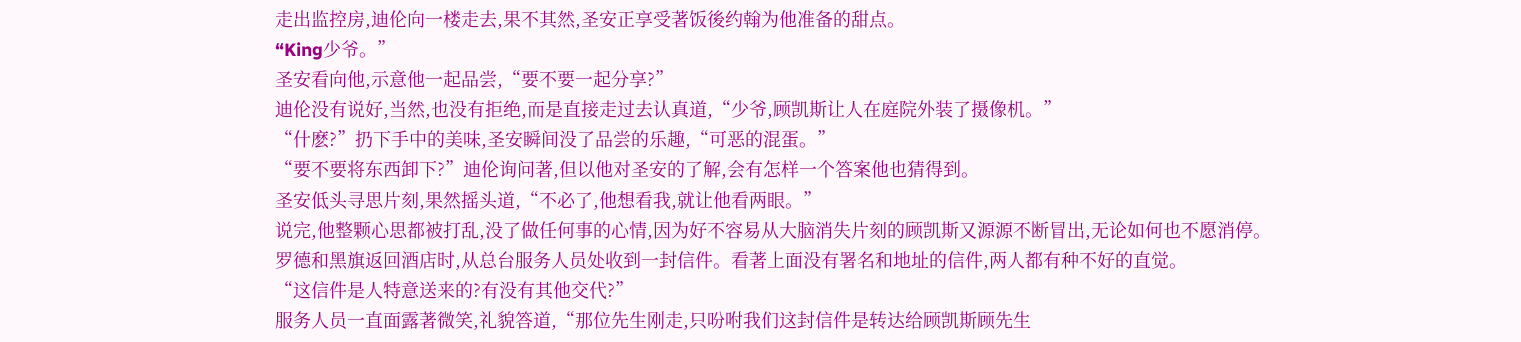走出监控房,迪伦向一楼走去,果不其然,圣安正享受著饭後约翰为他准备的甜点。
“King少爷。”
圣安看向他,示意他一起品尝,“要不要一起分享?”
迪伦没有说好,当然,也没有拒绝,而是直接走过去认真道,“少爷,顾凯斯让人在庭院外装了摄像机。”
“什麽?”扔下手中的美味,圣安瞬间没了品尝的乐趣,“可恶的混蛋。”
“要不要将东西卸下?”迪伦询问著,但以他对圣安的了解,会有怎样一个答案他也猜得到。
圣安低头寻思片刻,果然摇头道,“不必了,他想看我,就让他看两眼。”
说完,他整颗心思都被打乱,没了做任何事的心情,因为好不容易从大脑消失片刻的顾凯斯又源源不断冒出,无论如何也不愿消停。
罗德和黑旗返回酒店时,从总台服务人员处收到一封信件。看著上面没有署名和地址的信件,两人都有种不好的直觉。
“这信件是人特意送来的?有没有其他交代?”
服务人员一直面露著微笑,礼貌答道,“那位先生刚走,只吩咐我们这封信件是转达给顾凯斯顾先生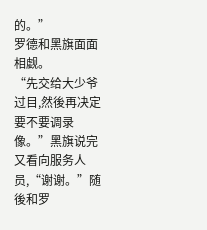的。”
罗德和黑旗面面相觑。
“先交给大少爷过目,然後再决定要不要调录像。”黑旗说完又看向服务人员,“谢谢。”随後和罗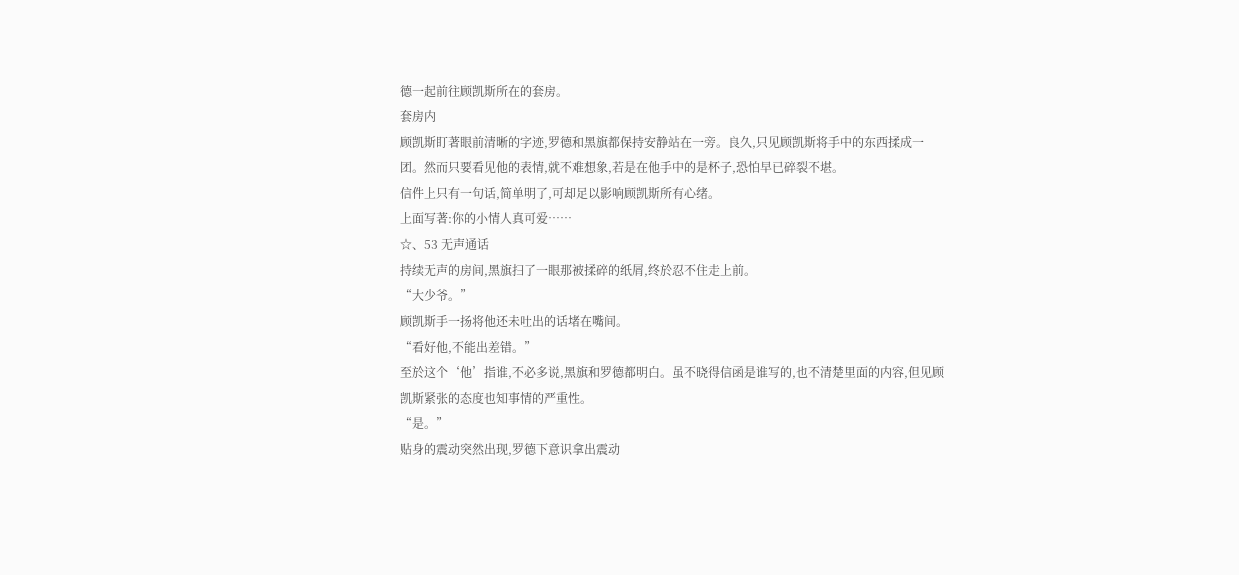德一起前往顾凯斯所在的套房。
套房内
顾凯斯盯著眼前清晰的字迹,罗德和黑旗都保持安静站在一旁。良久,只见顾凯斯将手中的东西揉成一团。然而只要看见他的表情,就不难想象,若是在他手中的是杯子,恐怕早已碎裂不堪。
信件上只有一句话,简单明了,可却足以影响顾凯斯所有心绪。
上面写著:你的小情人真可爱……
☆、53 无声通话
持续无声的房间,黑旗扫了一眼那被揉碎的纸屑,终於忍不住走上前。
“大少爷。”
顾凯斯手一扬将他还未吐出的话堵在嘴间。
“看好他,不能出差错。”
至於这个‘他’指谁,不必多说,黑旗和罗德都明白。虽不晓得信函是谁写的,也不清楚里面的内容,但见顾凯斯紧张的态度也知事情的严重性。
“是。”
贴身的震动突然出现,罗德下意识拿出震动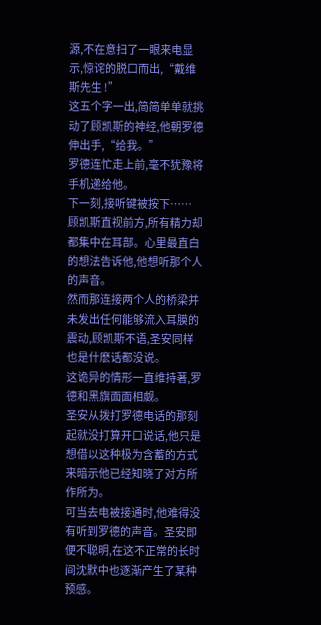源,不在意扫了一眼来电显示,惊诧的脱口而出,“戴维斯先生 !”
这五个字一出,简简单单就挑动了顾凯斯的神经,他朝罗德伸出手,“给我。”
罗德连忙走上前,毫不犹豫将手机递给他。
下一刻,接听键被按下……
顾凯斯直视前方,所有精力却都集中在耳部。心里最直白的想法告诉他,他想听那个人的声音。
然而那连接两个人的桥梁并未发出任何能够流入耳膜的震动,顾凯斯不语,圣安同样也是什麽话都没说。
这诡异的情形一直维持著,罗德和黑旗面面相觑。
圣安从拨打罗德电话的那刻起就没打算开口说话,他只是想借以这种极为含蓄的方式来暗示他已经知晓了对方所作所为。
可当去电被接通时,他难得没有听到罗德的声音。圣安即便不聪明,在这不正常的长时间沈默中也逐渐产生了某种预感。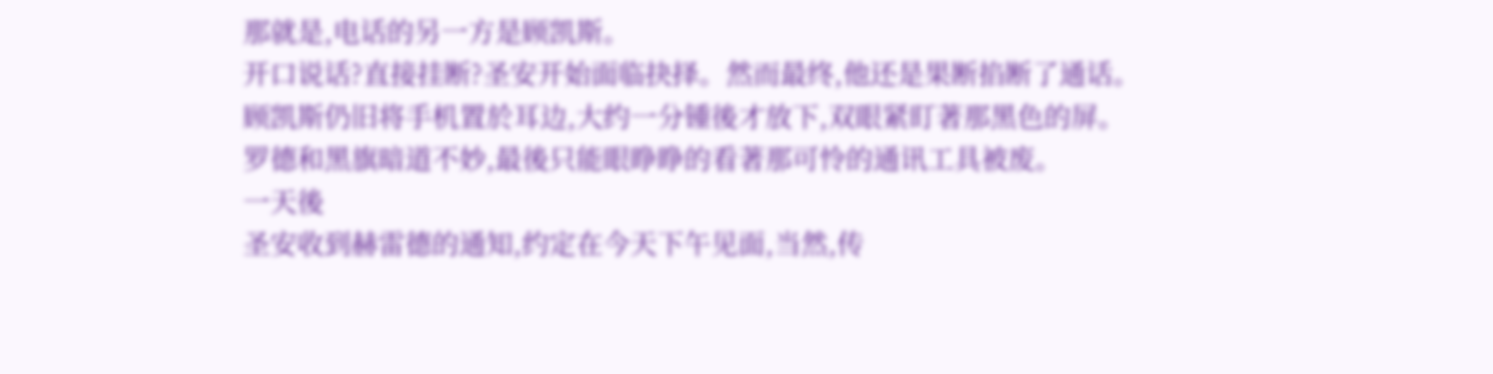那就是,电话的另一方是顾凯斯。
开口说话?直接挂断?圣安开始面临抉择。然而最终,他还是果断掐断了通话。
顾凯斯仍旧将手机置於耳边,大约一分锺後才放下,双眼紧盯著那黑色的屏。
罗德和黑旗暗道不妙,最後只能眼睁睁的看著那可怜的通讯工具被废。
一天後
圣安收到赫雷德的通知,约定在今天下午见面,当然,传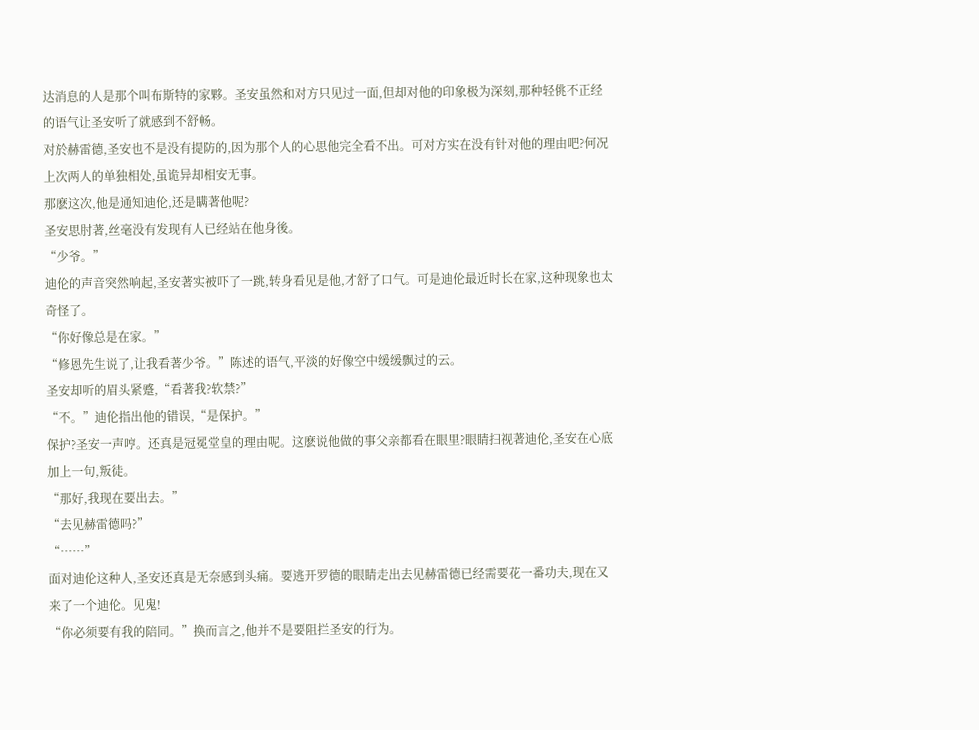达消息的人是那个叫布斯特的家夥。圣安虽然和对方只见过一面,但却对他的印象极为深刻,那种轻佻不正经的语气让圣安听了就感到不舒畅。
对於赫雷德,圣安也不是没有提防的,因为那个人的心思他完全看不出。可对方实在没有针对他的理由吧?何况上次两人的单独相处,虽诡异却相安无事。
那麽这次,他是通知迪伦,还是瞒著他呢?
圣安思肘著,丝毫没有发现有人已经站在他身後。
“少爷。”
迪伦的声音突然响起,圣安著实被吓了一跳,转身看见是他,才舒了口气。可是迪伦最近时长在家,这种现象也太奇怪了。
“你好像总是在家。”
“修恩先生说了,让我看著少爷。”陈述的语气,平淡的好像空中缓缓飘过的云。
圣安却听的眉头紧蹙,“看著我?软禁?”
“不。”迪伦指出他的错误,“是保护。”
保护?圣安一声哼。还真是冠冕堂皇的理由呢。这麽说他做的事父亲都看在眼里?眼睛扫视著迪伦,圣安在心底加上一句,叛徒。
“那好,我现在要出去。”
“去见赫雷德吗?”
“……”
面对迪伦这种人,圣安还真是无奈感到头痛。要逃开罗德的眼睛走出去见赫雷德已经需要花一番功夫,现在又来了一个迪伦。见鬼!
“你必须要有我的陪同。”换而言之,他并不是要阻拦圣安的行为。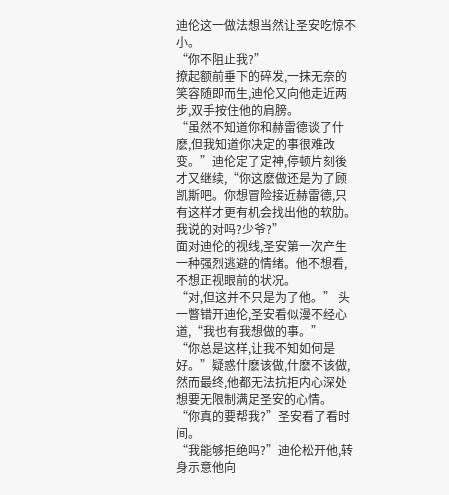迪伦这一做法想当然让圣安吃惊不小。
“你不阻止我?”
撩起额前垂下的碎发,一抹无奈的笑容随即而生,迪伦又向他走近两步,双手按住他的肩膀。
“虽然不知道你和赫雷德谈了什麽,但我知道你决定的事很难改变。”迪伦定了定神,停顿片刻後才又继续,“你这麽做还是为了顾凯斯吧。你想冒险接近赫雷德,只有这样才更有机会找出他的软肋。我说的对吗?少爷?”
面对迪伦的视线,圣安第一次产生一种强烈逃避的情绪。他不想看,不想正视眼前的状况。
“对,但这并不只是为了他。” 头一瞥错开迪伦,圣安看似漫不经心道,“我也有我想做的事。”
“你总是这样,让我不知如何是好。”疑惑什麽该做,什麽不该做,然而最终,他都无法抗拒内心深处想要无限制满足圣安的心情。
“你真的要帮我?”圣安看了看时间。
“我能够拒绝吗?”迪伦松开他,转身示意他向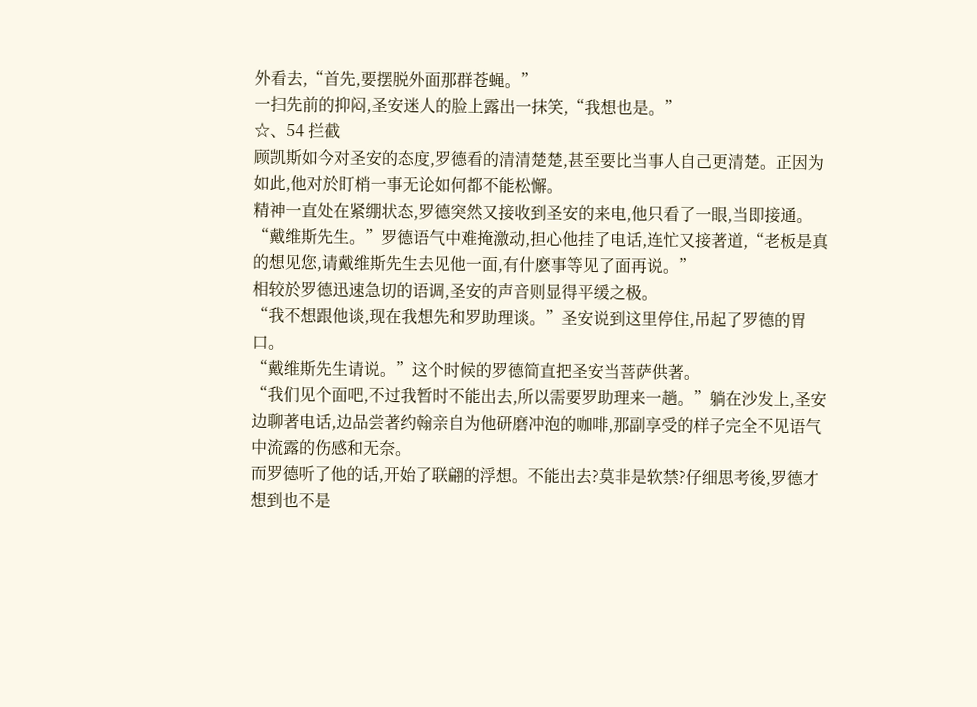外看去,“首先,要摆脱外面那群苍蝇。”
一扫先前的抑闷,圣安迷人的脸上露出一抹笑,“我想也是。”
☆、54 拦截
顾凯斯如今对圣安的态度,罗德看的清清楚楚,甚至要比当事人自己更清楚。正因为如此,他对於盯梢一事无论如何都不能松懈。
精神一直处在紧绷状态,罗德突然又接收到圣安的来电,他只看了一眼,当即接通。
“戴维斯先生。”罗德语气中难掩激动,担心他挂了电话,连忙又接著道,“老板是真的想见您,请戴维斯先生去见他一面,有什麽事等见了面再说。”
相较於罗德迅速急切的语调,圣安的声音则显得平缓之极。
“我不想跟他谈,现在我想先和罗助理谈。”圣安说到这里停住,吊起了罗德的胃口。
“戴维斯先生请说。”这个时候的罗德简直把圣安当菩萨供著。
“我们见个面吧,不过我暂时不能出去,所以需要罗助理来一趟。”躺在沙发上,圣安边聊著电话,边品尝著约翰亲自为他研磨冲泡的咖啡,那副享受的样子完全不见语气中流露的伤感和无奈。
而罗德听了他的话,开始了联翩的浮想。不能出去?莫非是软禁?仔细思考後,罗德才想到也不是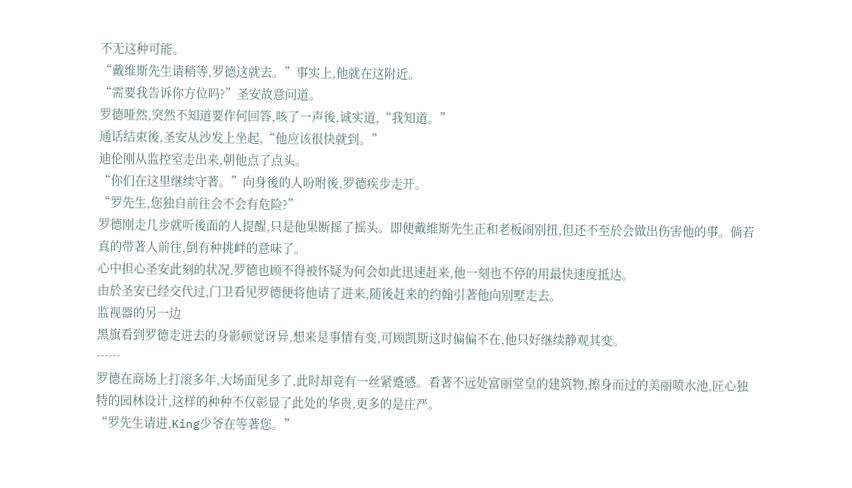不无这种可能。
“戴维斯先生请稍等,罗德这就去。”事实上,他就在这附近。
“需要我告诉你方位吗?”圣安故意问道。
罗德哑然,突然不知道要作何回答,咳了一声後,诚实道,“我知道。”
通话结束後,圣安从沙发上坐起,“他应该很快就到。”
迪伦刚从监控室走出来,朝他点了点头。
“你们在这里继续守著。”向身後的人吩咐後,罗德疾步走开。
“罗先生,您独自前往会不会有危险?”
罗德刚走几步就听後面的人提醒,只是他果断摇了摇头。即便戴维斯先生正和老板闹别扭,但还不至於会做出伤害他的事。倘若真的带著人前往,倒有种挑衅的意味了。
心中担心圣安此刻的状况,罗德也顾不得被怀疑为何会如此迅速赶来,他一刻也不停的用最快速度抵达。
由於圣安已经交代过,门卫看见罗德便将他请了进来,随後赶来的约翰引著他向别墅走去。
监视器的另一边
黑旗看到罗德走进去的身影顿觉讶异,想来是事情有变,可顾凯斯这时偏偏不在,他只好继续静观其变。
……
罗德在商场上打滚多年,大场面见多了,此时却竟有一丝紧蹙感。看著不远处富丽堂皇的建筑物,擦身而过的美丽喷水池,匠心独特的园林设计,这样的种种不仅彰显了此处的华贵,更多的是庄严。
“罗先生请进,King少爷在等著您。”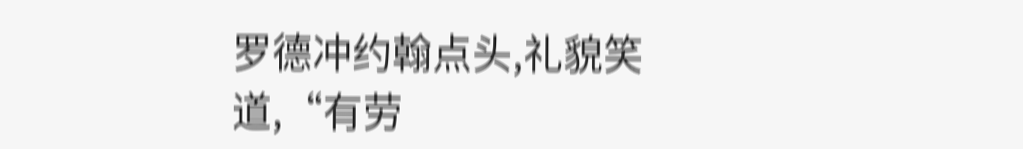罗德冲约翰点头,礼貌笑道,“有劳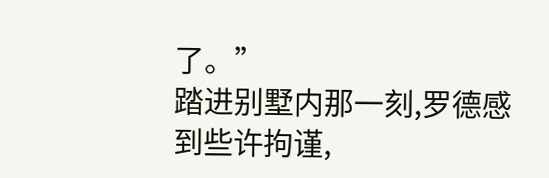了。”
踏进别墅内那一刻,罗德感到些许拘谨,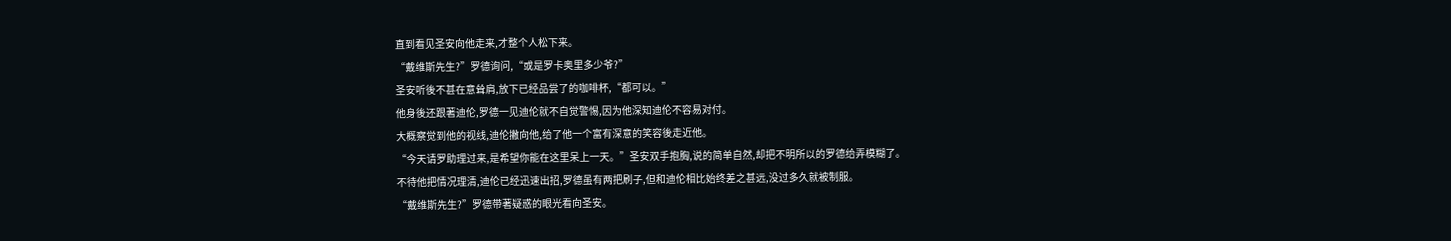直到看见圣安向他走来,才整个人松下来。
“戴维斯先生?”罗德询问,“或是罗卡奥里多少爷?”
圣安听後不甚在意耸肩,放下已经品尝了的咖啡杯,“都可以。”
他身後还跟著迪伦,罗德一见迪伦就不自觉警惕,因为他深知迪伦不容易对付。
大概察觉到他的视线,迪伦撇向他,给了他一个富有深意的笑容後走近他。
“今天请罗助理过来,是希望你能在这里呆上一天。”圣安双手抱胸,说的简单自然,却把不明所以的罗德给弄模糊了。
不待他把情况理清,迪伦已经迅速出招,罗德虽有两把刷子,但和迪伦相比始终差之甚远,没过多久就被制服。
“戴维斯先生?”罗德带著疑惑的眼光看向圣安。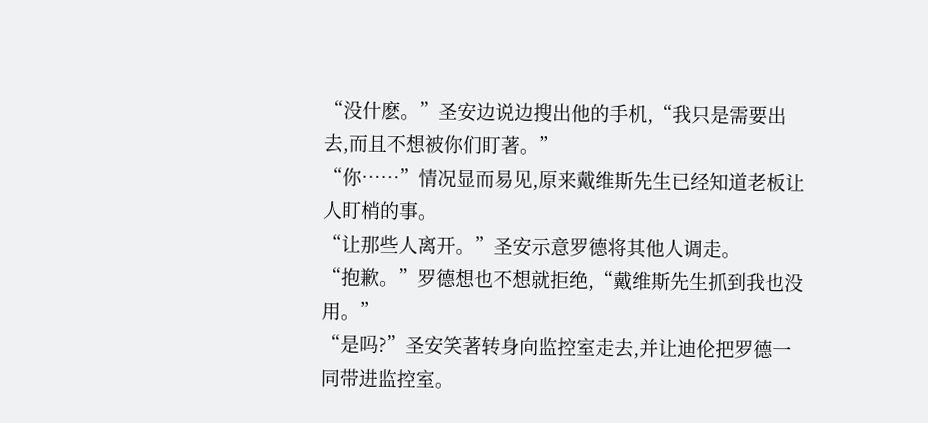“没什麽。”圣安边说边搜出他的手机,“我只是需要出去,而且不想被你们盯著。”
“你……”情况显而易见,原来戴维斯先生已经知道老板让人盯梢的事。
“让那些人离开。”圣安示意罗德将其他人调走。
“抱歉。”罗德想也不想就拒绝,“戴维斯先生抓到我也没用。”
“是吗?”圣安笑著转身向监控室走去,并让迪伦把罗德一同带进监控室。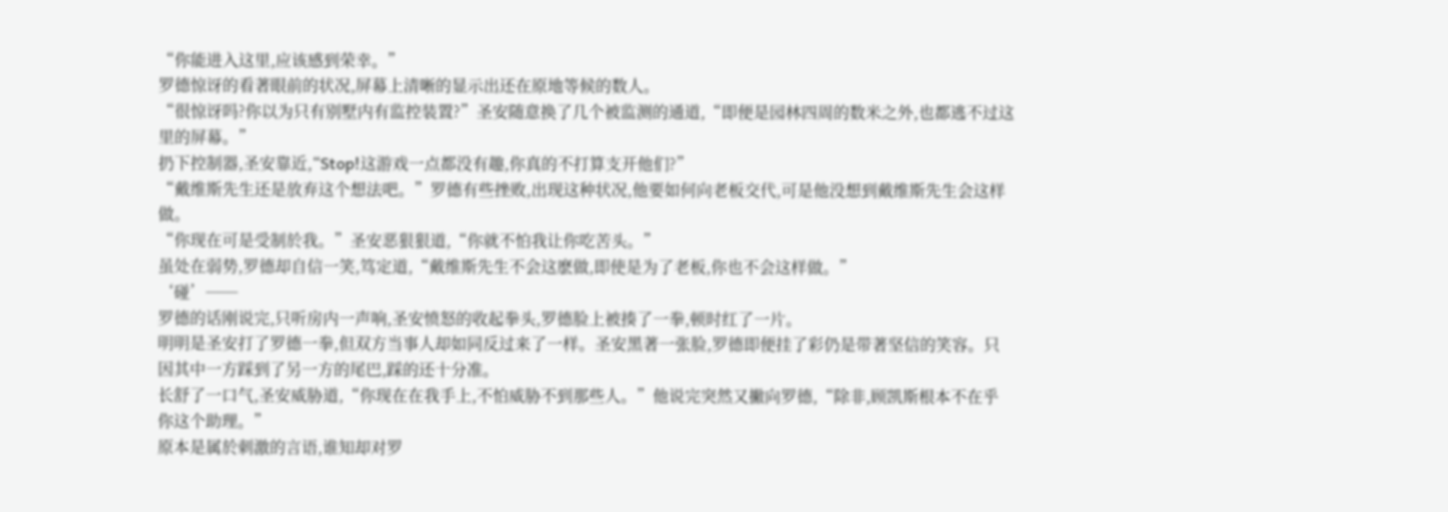“你能进入这里,应该感到荣幸。”
罗德惊讶的看著眼前的状况,屏幕上清晰的显示出还在原地等候的数人。
“很惊讶吗?你以为只有别墅内有监控装置?”圣安随意换了几个被监测的通道,“即便是园林四周的数米之外,也都逃不过这里的屏幕。”
扔下控制器,圣安靠近,“Stop!这游戏一点都没有趣,你真的不打算支开他们?”
“戴维斯先生还是放弃这个想法吧。”罗德有些挫败,出现这种状况,他要如何向老板交代,可是他没想到戴维斯先生会这样做。
“你现在可是受制於我。”圣安恶狠狠道,“你就不怕我让你吃苦头。”
虽处在弱势,罗德却自信一笑,笃定道,“戴维斯先生不会这麽做,即使是为了老板,你也不会这样做。”
‘碰’──
罗德的话刚说完,只听房内一声响,圣安愤怒的收起拳头,罗德脸上被揍了一拳,顿时红了一片。
明明是圣安打了罗德一拳,但双方当事人却如同反过来了一样。圣安黑著一张脸,罗德即便挂了彩仍是带著坚信的笑容。只因其中一方踩到了另一方的尾巴,踩的还十分准。
长舒了一口气,圣安威胁道,“你现在在我手上,不怕威胁不到那些人。”他说完突然又撇向罗德,“除非,顾凯斯根本不在乎你这个助理。”
原本是属於刺激的言语,谁知却对罗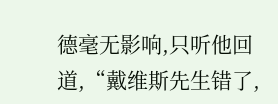德毫无影响,只听他回道,“戴维斯先生错了,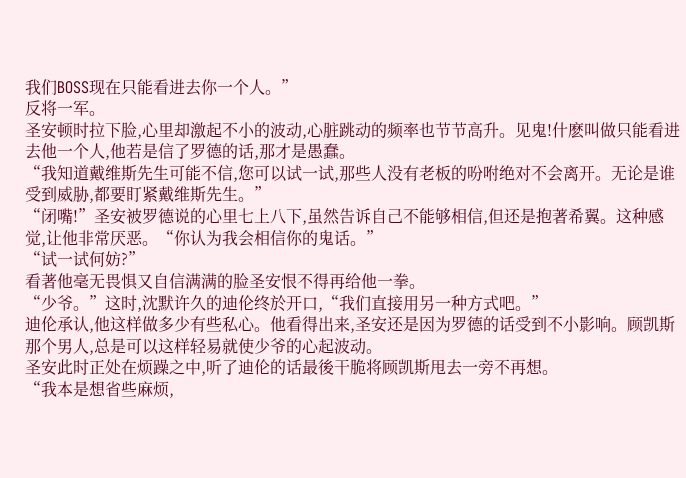我们BOSS现在只能看进去你一个人。”
反将一军。
圣安顿时拉下脸,心里却激起不小的波动,心脏跳动的频率也节节高升。见鬼!什麽叫做只能看进去他一个人,他若是信了罗德的话,那才是愚蠢。
“我知道戴维斯先生可能不信,您可以试一试,那些人没有老板的吩咐绝对不会离开。无论是谁受到威胁,都要盯紧戴维斯先生。”
“闭嘴!”圣安被罗德说的心里七上八下,虽然告诉自己不能够相信,但还是抱著希翼。这种感觉,让他非常厌恶。“你认为我会相信你的鬼话。”
“试一试何妨?”
看著他毫无畏惧又自信满满的脸圣安恨不得再给他一拳。
“少爷。”这时,沈默许久的迪伦终於开口,“我们直接用另一种方式吧。”
迪伦承认,他这样做多少有些私心。他看得出来,圣安还是因为罗德的话受到不小影响。顾凯斯那个男人,总是可以这样轻易就使少爷的心起波动。
圣安此时正处在烦躁之中,听了迪伦的话最後干脆将顾凯斯甩去一旁不再想。
“我本是想省些麻烦,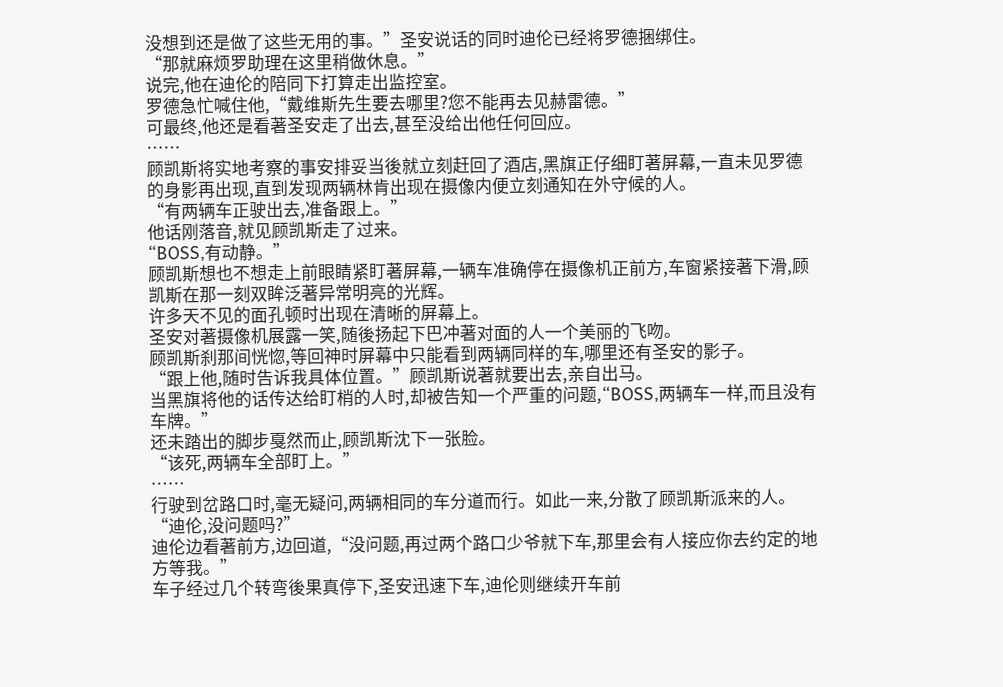没想到还是做了这些无用的事。”圣安说话的同时迪伦已经将罗德捆绑住。
“那就麻烦罗助理在这里稍做休息。”
说完,他在迪伦的陪同下打算走出监控室。
罗德急忙喊住他,“戴维斯先生要去哪里?您不能再去见赫雷德。”
可最终,他还是看著圣安走了出去,甚至没给出他任何回应。
……
顾凯斯将实地考察的事安排妥当後就立刻赶回了酒店,黑旗正仔细盯著屏幕,一直未见罗德的身影再出现,直到发现两辆林肯出现在摄像内便立刻通知在外守候的人。
“有两辆车正驶出去,准备跟上。”
他话刚落音,就见顾凯斯走了过来。
“BOSS,有动静。”
顾凯斯想也不想走上前眼睛紧盯著屏幕,一辆车准确停在摄像机正前方,车窗紧接著下滑,顾凯斯在那一刻双眸泛著异常明亮的光辉。
许多天不见的面孔顿时出现在清晰的屏幕上。
圣安对著摄像机展露一笑,随後扬起下巴冲著对面的人一个美丽的飞吻。
顾凯斯刹那间恍惚,等回神时屏幕中只能看到两辆同样的车,哪里还有圣安的影子。
“跟上他,随时告诉我具体位置。”顾凯斯说著就要出去,亲自出马。
当黑旗将他的话传达给盯梢的人时,却被告知一个严重的问题,“BOSS,两辆车一样,而且没有车牌。”
还未踏出的脚步戛然而止,顾凯斯沈下一张脸。
“该死,两辆车全部盯上。”
……
行驶到岔路口时,毫无疑问,两辆相同的车分道而行。如此一来,分散了顾凯斯派来的人。
“迪伦,没问题吗?”
迪伦边看著前方,边回道,“没问题,再过两个路口少爷就下车,那里会有人接应你去约定的地方等我。”
车子经过几个转弯後果真停下,圣安迅速下车,迪伦则继续开车前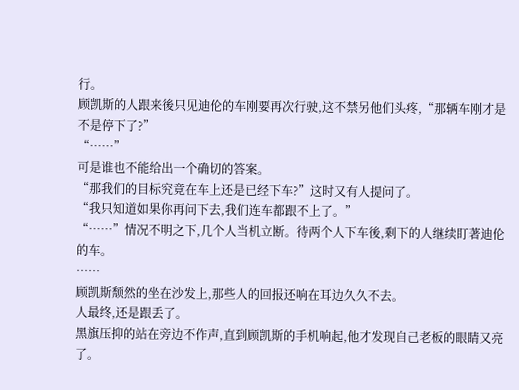行。
顾凯斯的人跟来後只见迪伦的车刚要再次行驶,这不禁另他们头疼,“那辆车刚才是不是停下了?”
“……”
可是谁也不能给出一个确切的答案。
“那我们的目标究竟在车上还是已经下车?”这时又有人提问了。
“我只知道如果你再问下去,我们连车都跟不上了。”
“……”情况不明之下,几个人当机立断。待两个人下车後,剩下的人继续盯著迪伦的车。
……
顾凯斯颓然的坐在沙发上,那些人的回报还响在耳边久久不去。
人最终,还是跟丢了。
黑旗压抑的站在旁边不作声,直到顾凯斯的手机响起,他才发现自己老板的眼睛又亮了。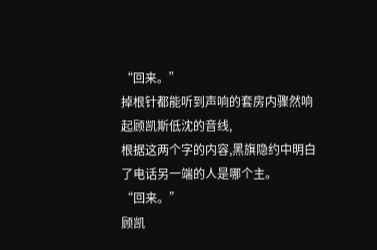“回来。”
掉根针都能听到声响的套房内骤然响起顾凯斯低沈的音线,
根据这两个字的内容,黑旗隐约中明白了电话另一端的人是哪个主。
“回来。”
顾凯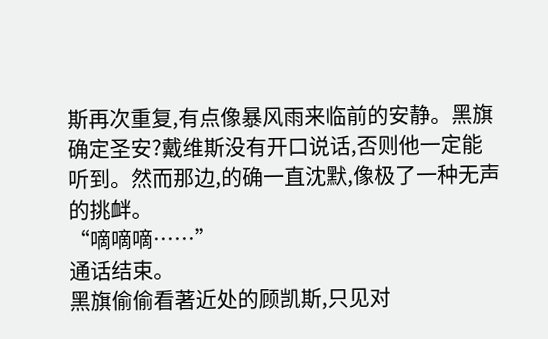斯再次重复,有点像暴风雨来临前的安静。黑旗确定圣安?戴维斯没有开口说话,否则他一定能听到。然而那边,的确一直沈默,像极了一种无声的挑衅。
“嘀嘀嘀……”
通话结束。
黑旗偷偷看著近处的顾凯斯,只见对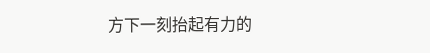方下一刻抬起有力的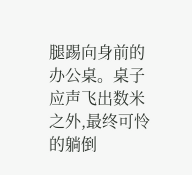腿踢向身前的办公桌。桌子应声飞出数米之外,最终可怜的躺倒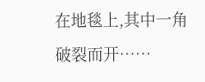在地毯上,其中一角破裂而开……